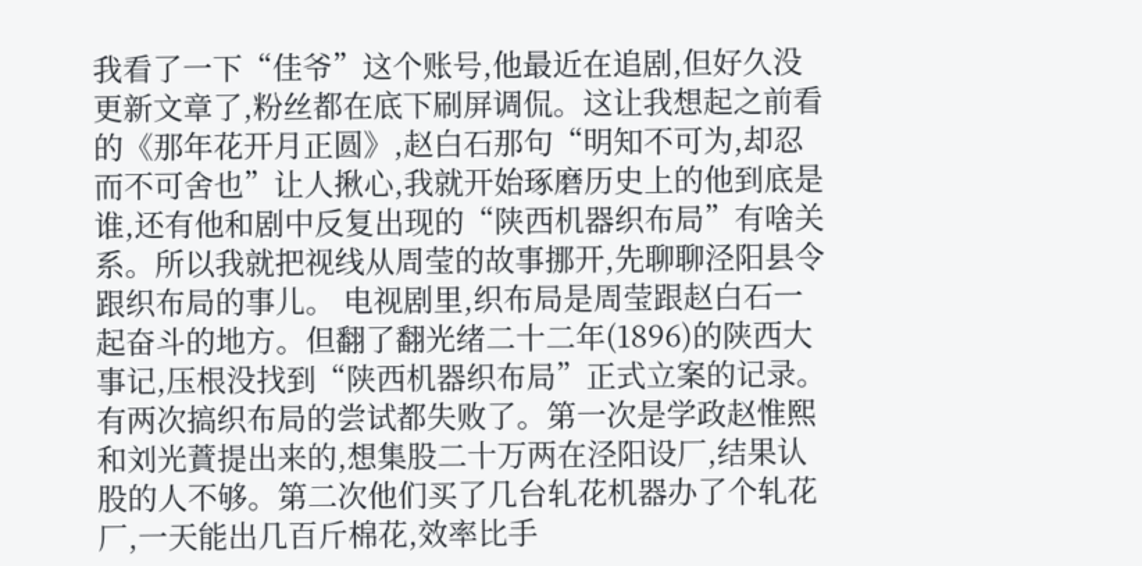我看了一下“佳爷”这个账号,他最近在追剧,但好久没更新文章了,粉丝都在底下刷屏调侃。这让我想起之前看的《那年花开月正圆》,赵白石那句“明知不可为,却忍而不可舍也”让人揪心,我就开始琢磨历史上的他到底是谁,还有他和剧中反复出现的“陕西机器织布局”有啥关系。所以我就把视线从周莹的故事挪开,先聊聊泾阳县令跟织布局的事儿。 电视剧里,织布局是周莹跟赵白石一起奋斗的地方。但翻了翻光绪二十二年(1896)的陕西大事记,压根没找到“陕西机器织布局”正式立案的记录。有两次搞织布局的尝试都失败了。第一次是学政赵惟熙和刘光蕡提出来的,想集股二十万两在泾阳设厂,结果认股的人不够。第二次他们买了几台轧花机器办了个轧花厂,一天能出几百斤棉花,效率比手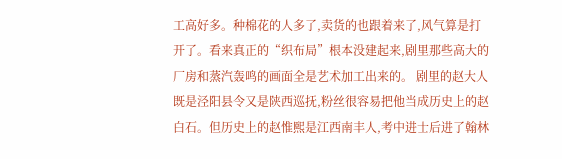工高好多。种棉花的人多了,卖货的也跟着来了,风气算是打开了。看来真正的“织布局”根本没建起来,剧里那些高大的厂房和蒸汽轰鸣的画面全是艺术加工出来的。 剧里的赵大人既是泾阳县令又是陕西巡抚,粉丝很容易把他当成历史上的赵白石。但历史上的赵惟熙是江西南丰人,考中进士后进了翰林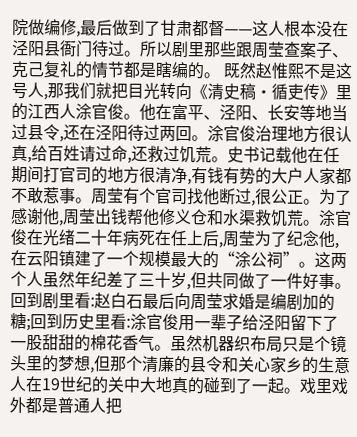院做编修,最后做到了甘肃都督——这人根本没在泾阳县衙门待过。所以剧里那些跟周莹查案子、克己复礼的情节都是瞎编的。 既然赵惟熙不是这号人,那我们就把目光转向《清史稿·循吏传》里的江西人涂官俊。他在富平、泾阳、长安等地当过县令,还在泾阳待过两回。涂官俊治理地方很认真,给百姓请过命,还救过饥荒。史书记载他在任期间打官司的地方很清净,有钱有势的大户人家都不敢惹事。周莹有个官司找他断过,很公正。为了感谢他,周莹出钱帮他修义仓和水渠救饥荒。涂官俊在光绪二十年病死在任上后,周莹为了纪念他,在云阳镇建了一个规模最大的“涂公祠”。这两个人虽然年纪差了三十岁,但共同做了一件好事。 回到剧里看:赵白石最后向周莹求婚是编剧加的糖;回到历史里看:涂官俊用一辈子给泾阳留下了一股甜甜的棉花香气。虽然机器织布局只是个镜头里的梦想,但那个清廉的县令和关心家乡的生意人在19世纪的关中大地真的碰到了一起。戏里戏外都是普通人把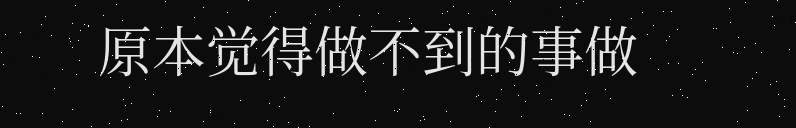原本觉得做不到的事做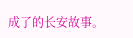成了的长安故事。